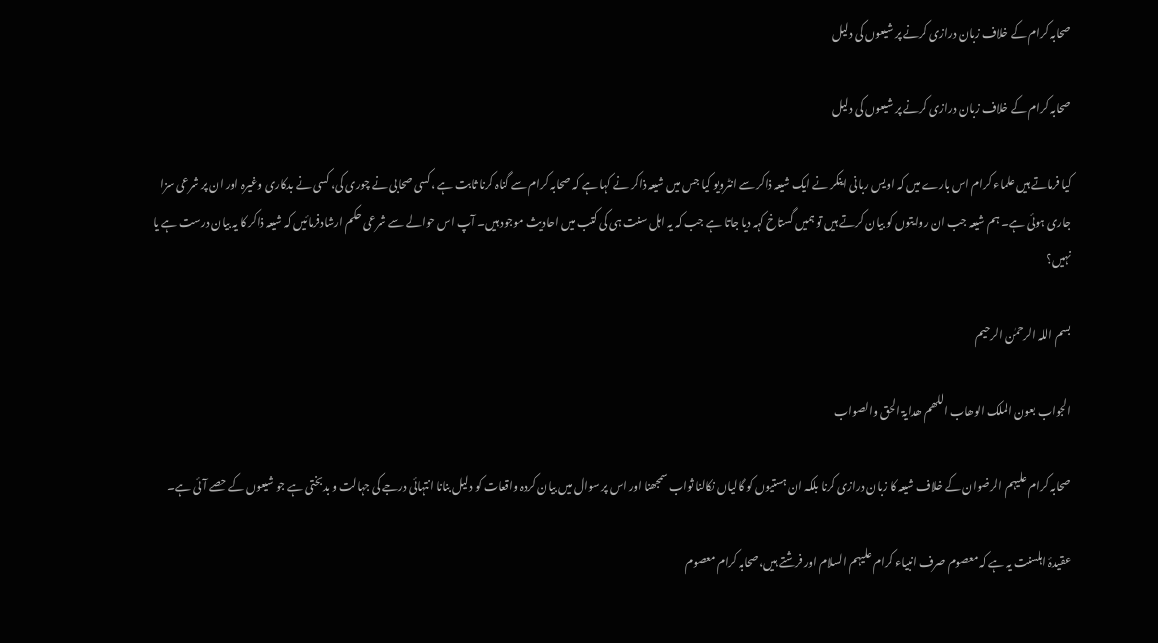صحابہ کرام کے خلاف زبان درازی کرنے پر شیعوں کی دلیل

صحابہ کرام کے خلاف زبان درازی کرنے پر شیعوں کی دلیل

کیا فرماتے ہیں علماء کرام اس بارے میں کہ اویس ربانی اینکر نے ایک شیعہ ذاکر سے انٹرویو کیا جس میں شیعہ ذاکر نے کہا ہے کہ صحابہ کرام سے گناہ کرنا ثابت ہے ،کسی صحابی نے چوری کی، کسی نے بدکاری وغیرہ اور ان پر شرعی سزا جاری ہوئی ہے۔ ہم شیعہ جب ان روایتوں کو بیان کرتے ہیں تو ہمیں گستاخ کہہ دیا جاتا ہے جب کہ یہ اہل سنت ہی کی کتب میں احادیث موجود ہیں۔ آپ اس حوالے سے شرعی حکم ارشادفرمائیں کہ شیعہ ذاکر کا یہ بیان درست ہے یا نہیں؟

بسم اللہ الرحمٰن الرحیم

الجواب بعون الملک الوھاب اللھم ھدایۃ الحق والصواب

صحابہ کرام علیہم الرضوان کے خلاف شیعہ کا زبان درازی کرنا بلکہ ان ہستیوں کو گالیاں نکالنا ثواب سمجھنا اور اس پر سوال میں بیان کردہ واقعات کو دلیل بنانا انتہائی درجے کی جہالت و بدبختی ہے جو شیعوں کے حصے آئی ہے۔

عقیدۂ اہلسنت یہ ہے کہ معصوم صرف انبیاء کرام علیہم السلام اور فرشتے ہیں،صحابہ کرام معصوم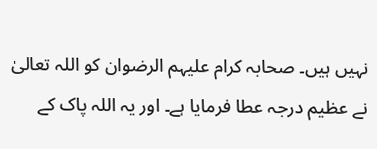نہیں ہیں۔ صحابہ کرام علیہم الرضوان کو اللہ تعالیٰ نے عظیم درجہ عطا فرمایا ہے۔ اور یہ اللہ پاک کے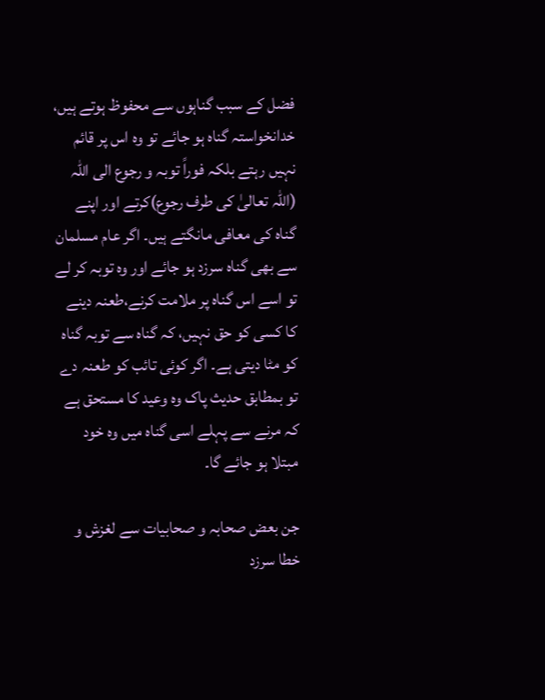فضل کے سبب گناہوں سے محفوظ ہوتے ہیں، خدانخواستہ گناہ ہو جائے تو وہ اس پر قائم نہیں رہتے بلکہ فوراً توبہ و رجوع الی اللہ (اللہ تعالیٰ کی طرف رجوع)کرتے اور اپنے گناہ کی معافی مانگتے ہیں۔ اگر عام مسلمان سے بھی گناہ سرزد ہو جائے اور وہ توبہ کر لے تو اسے اس گناہ پر ملامت کرنے،طعنہ دینے کا کسی کو حق نہیں، کہ گناہ سے توبہ گناہ کو مٹا دیتی ہے۔ اگر کوئی تائب کو طعنہ دے تو بمطابق حدیث پاک وہ وعید کا مستحق ہے کہ مرنے سے پہلے اسی گناہ میں وہ خود مبتلا ہو جائے گا۔

جن بعض صحابہ و صحابیات سے لغزش و خطا سرزد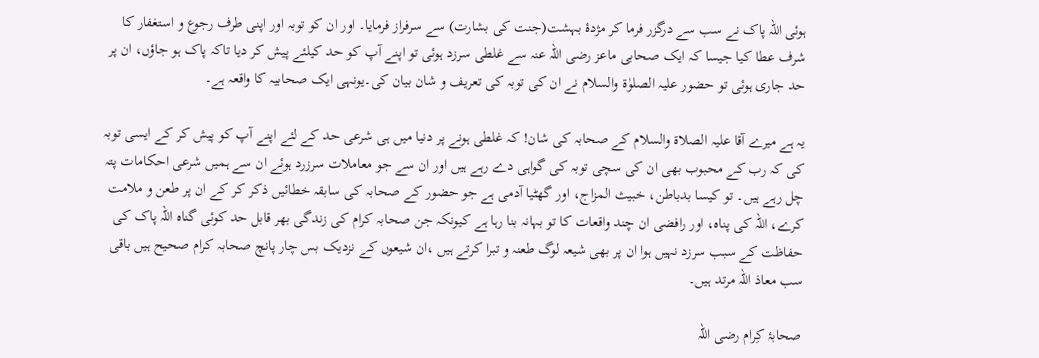ہوئی اللہ پاک نے سب سے درگزر فرما کر مژدۂ بہشت(جنت کی بشارت) سے سرفراز فرمایا۔ اور ان کو توبہ اور اپنی طرف رجوع و استغفار کا شرف عطا کیا جیسا کہ ایک صحابی ماعز رضی اللہ عنہ سے غلطی سرزد ہوئی تو اپنے آپ کو حد کیلئے پیش کر دیا تاکہ پاک ہو جاؤں، ان پر حد جاری ہوئی تو حضور علیہ الصلوٰۃ والسلام نے ان کی توبہ کی تعریف و شان بیان کی۔یونہی ایک صحابیہ کا واقعہ ہے۔

یہ ہے میرے آقا علیہ الصلاۃ والسلام کے صحابہ کی شان! کہ غلطی ہونے پر دنیا میں ہی شرعی حد کے لئے اپنے آپ کو پیش کر کے ایسی توبہ کی کہ رب کے محبوب بھی ان کی سچی توبہ کی گواہی دے رہے ہیں اور ان سے جو معاملات سرزرد ہوئے ان سے ہمیں شرعی احکامات پتہ چل رہے ہیں۔ تو کیسا بدباطن، خبیث المزاج، اور گھٹیا آدمی ہے جو حضور کے صحابہ کی سابقہ خطائیں ذکر کر کے ان پر طعن و ملامت کرے، اللہ کی پناہ، اور رافضی ان چند واقعات کا تو بہانہ بنا رہا ہے کیونکہ جن صحابہ کرام کی زندگی بھر قابل حد کوئی گناہ اللہ پاک کی حفاظت کے سبب سرزد نہیں ہوا ان پر بھی شیعہ لوگ طعنہ و تبرا کرتے ہیں ،ان شیعوں کے نزدیک بس چار پانچ صحابہ کرام صحیح ہیں باقی سب معاذ اللہ مرتد ہیں۔

صحابۂ کِرام رضی اللہ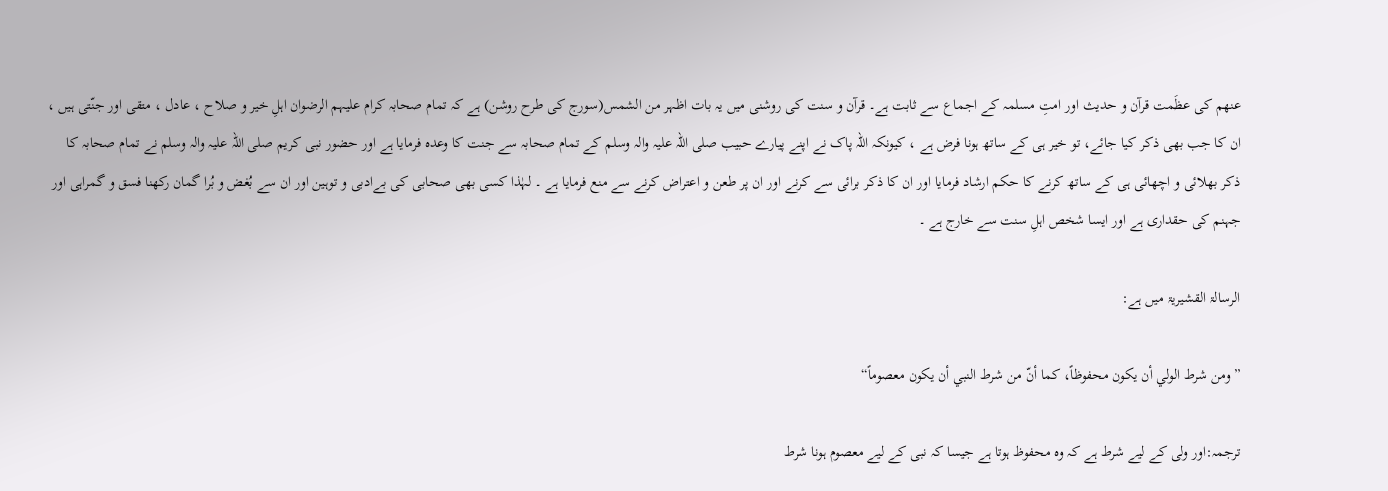عنھم کی عظَمت قرآن و حدیث اور امتِ مسلمہ کے اجماع سے ثابت ہے۔ قرآن و سنت کی روشنی میں یہ بات اظہر من الشمس(سورج کی طرح روشن) ہے کہ تمام صحابہ کرام علیہم الرضوان اہلِ خیر و صلاح ، عادل ، متقی اور جنّتی ہیں ، ان کا جب بھی ذکر کیا جائے، تو خیر ہی کے ساتھ ہونا فرض ہے ، کیونکہ اللہ پاک نے اپنے پیارے حبیب صلی اللہ علیہ والہ وسلم کے تمام صحابہ سے جنت کا وعدہ فرمایا ہے اور حضور نبی کریم صلی اللہ علیہ والہ وسلم نے تمام صحابہ کا ذکر بھلائی و اچھائی ہی کے ساتھ کرنے کا حکم ارشاد فرمایا اور ان کا ذکر برائی سے کرنے اور ان پر طعن و اعتراض کرنے سے منع فرمایا ہے ۔ لہٰذا کسی بھی صحابی کی بےادبی و توہین اور ان سے بُغض و بُرا گمان رکھنا فسق و گمراہی اور جہنم کی حقداری ہے اور ایسا شخص اہلِ سنت سے خارج ہے ۔

الرسالۃ القشیریۃ میں ہے:

”ومن شرط الولي أن یکون محفوظاً، کما أنّ من شرط النبي أن یکون معصوماً“

ترجمہ:اور ولی کے لیے شرط ہے کہ وہ محفوظ ہوتا ہے جیسا کہ نبی کے لیے معصوم ہونا شرط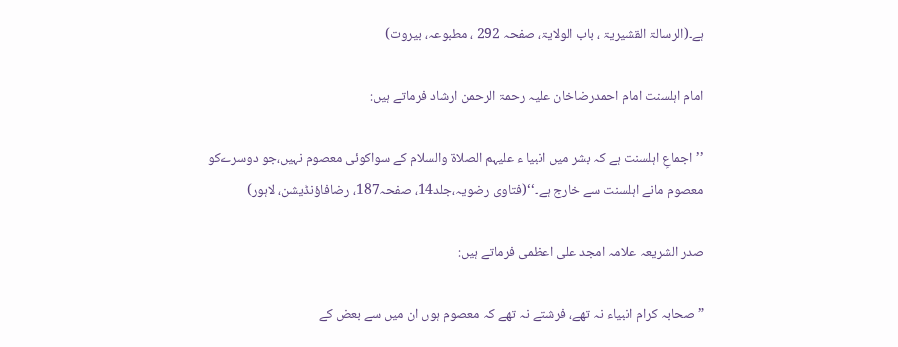ہے۔(الرسالۃ القشیریۃ ، باب الولایۃ، صفحہ 292 ، مطبوعہ، بیروت)

امام اہلسنت امام احمدرضاخان علیہ رحمۃ الرحمن ارشاد فرماتے ہیں:

’’اجماعِ اہلسنت ہے کہ بشر میں انبیا ء علیہم الصلاۃ والسلام کے سواکوئی معصوم نہیں،جو دوسرےکو معصوم مانے اہلسنت سے خارج ہے۔‘‘(فتاوی رضویہ،جلد14، صفحہ187، رضافاؤنڈیشن، لاہور)

صدر الشریعہ علامہ امجد علی اعظمی فرماتے ہیں:

”صحابہ کرام انبیاء نہ تھے، فرشتے نہ تھے کہ معصوم ہوں ان میں سے بعض کے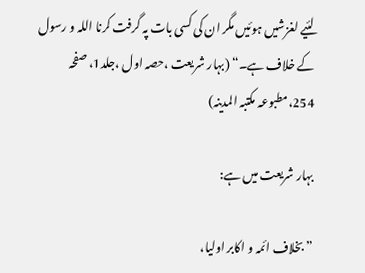لئیے لغزشیں ہوئیں مگر ان کی کسی بات پہ گرفت کرنا اللہ و رسول کے خلاف ہے۔“ (بہار شریعت ،حصہ اول ،جلد1، صفحہ 254،مطبوعہ مکتبہ المدینہ)

بہار شریعت میں ہے:

”بخلاف ائمہ و اکابر اولیا،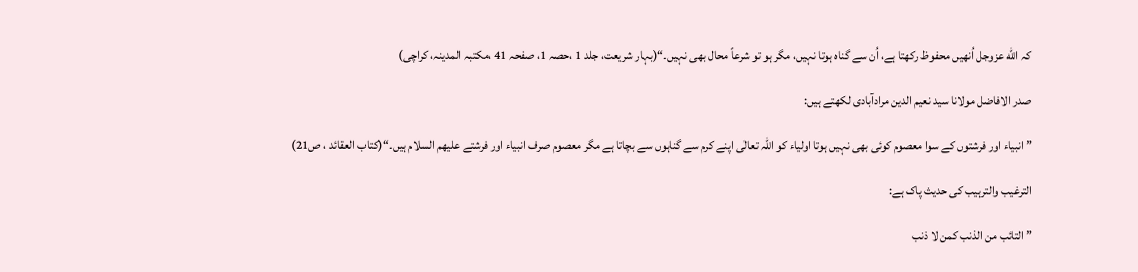کہ الله عزوجل اُنھیں محفوظ رکھتا ہے، اُن سے گناہ ہوتا نہیں، مگر ہو تو شرعاً محال بھی نہیں۔“(بہار شریعت، جلد 1 ،حصہ 1، صفحہ 41 ،مکتبہ المدینہ، کراچی)

صدر الافاضل مولانا سید نعیم الدین مرادآبادی لکھتے ہیں:

”انبیاء اور فرشتوں کے سوا معصوم کوئی بھی نہیں ہوتا اولیاء کو اللہ تعالٰی اپنے کرم سے گناہوں سے بچاتا ہے مگر معصوم صرف انبیاء اور فرشتے علیھم السلام ہیں۔“(کتاب العقائد ، ص21)

الترغیب والترہیب کی حدیث پاک ہے:

”التائب من الذنب کمن لا ذنب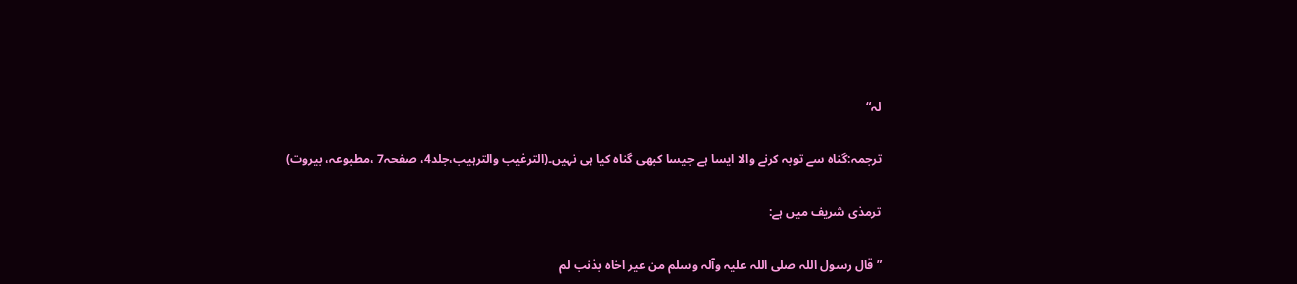لہ“

ترجمہ:گناہ سے توبہ کرنے والا ایسا ہے جیسا کبھی گناہ کیا ہی نہیں۔(الترغیب والترہیب،جلد4، صفحہ7 ،مطبوعہ، بیروت)

ترمذی شریف میں ہے:

” قال رسول اللہ صلی اللہ علیہ وآلہ وسلم من عیر اخاہ بذنب لم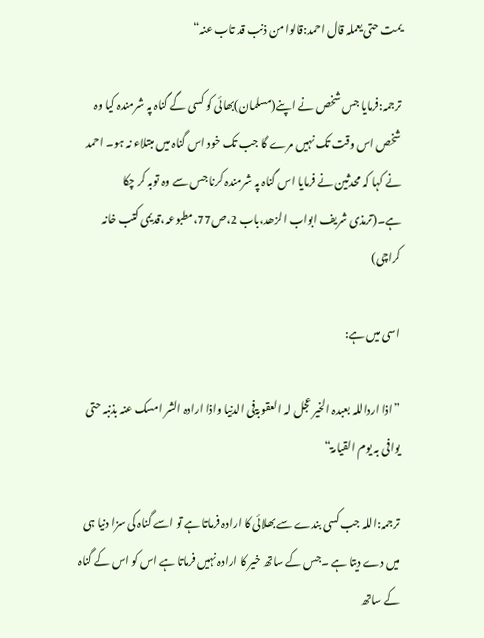یمت حتی یعملہ قال احمد:قالوا من ذنب قد تاب عنہ“

ترجمہ:فرمایا جس شخص نے اپنے(مسلمان)بھائی کو کسی گے گناہ پہ شرمندہ کیا وہ شخص اس وقت تک نہیں مرے گا جب تک خود اس گناہ میں مبتلاء نہ ہو۔ احمد نے کہا کہ محدثین نے فرمایا اس گناہ پہ شرمندہ کرنا جس سے وہ توبہ کر چکا ہے۔(ترمذی شریف ابواب الزھد،باب 2،ص77،مطبوعہ،قدیمی کتب خانہ کراچی)

اسی میں ہے:

”اذا ارداللہ بعبدہ الخیر عجل لہ العقوبۃفی الدنیا واذا ارادہ الشر امسک عنہ بذنبہ حتی یوافی بہ یوم القیامۃ“

ترجمہ:اللہ جب کسی بندے سے بھلائی کا ارادہ فرماتا ہے تو اسے گناہ کی سزا دنیا ہی میں دے دیتا ہے ۔جس کے ساتھ خیر کا ارادہ نہیں فرماتا ہے اس کو اس کے گناہ کے ساتھ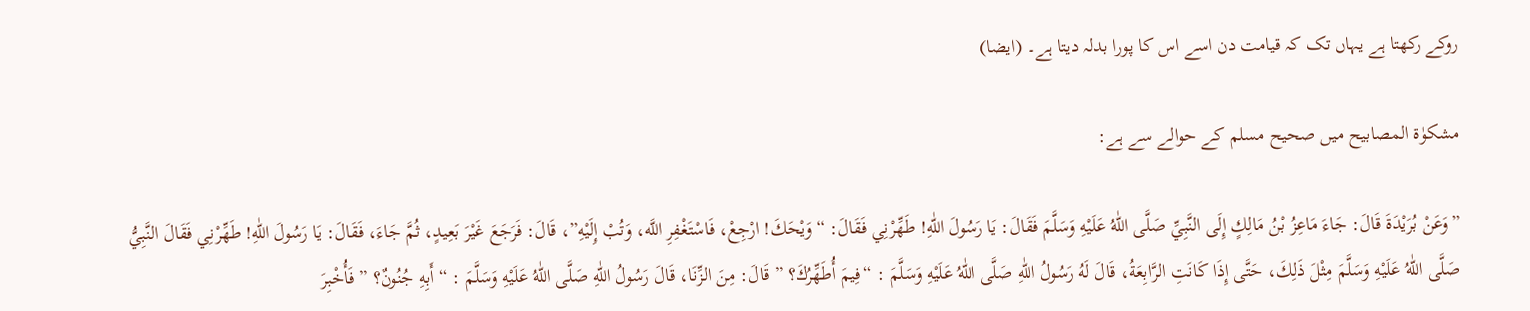روکے رکھتا ہے یہاں تک کہ قیامت دن اسے اس کا پورا بدلہ دیتا ہے۔ (ایضا)

مشکوٰۃ المصابیح میں صحیح مسلم کے حوالے سے ہے:

”وَعَنْ بُرَيْدَةَ قَالَ: جَاءَ مَاعِزُ بْنُ مَالِكٍ إِلَى النَّبِيِّ صَلَّى اللّٰهُ عَلَيْهِ وَسَلَّمَ فَقَالَ: يَا رَسُولَ اللّٰهِ! طَهِّرْنِي فَقَالَ: “وَيْحَكَ! ارْجِعْ، فَاسْتَغْفِرِ اللَّه، وَتُبْ إِلَيْهِ”، قَالَ: فَرَجَعَ غَيْرَ بَعِيدٍ، ثُمَّ جَاءَ، فَقَالَ: يَا رَسُولَ اللّٰهِ! طَهِّرْنِي فَقَالَ النَّبِيُّ صَلَّى اللّٰهُ عَلَيْهِ وَسَلَّمَ مِثْلَ ذَلِكَ، حَتَّى إِذَا كَانَتِ الرَّابِعَةُ، قَالَ لَهُ رَسُولُ اللّٰهِ صَلَّى اللّٰهُ عَلَيْهِ وَسَلَّمَ : “فِيمَ أُطَهِّرُكَ؟ ” قَالَ: مِنَ الزِّنَا، قَالَ رَسُولُ اللّٰهِ صَلَّى اللّٰهُ عَلَيْهِ وَسَلَّمَ : “أَبِهِ جُنُونٌ؟ ” فَأُخْبِرَ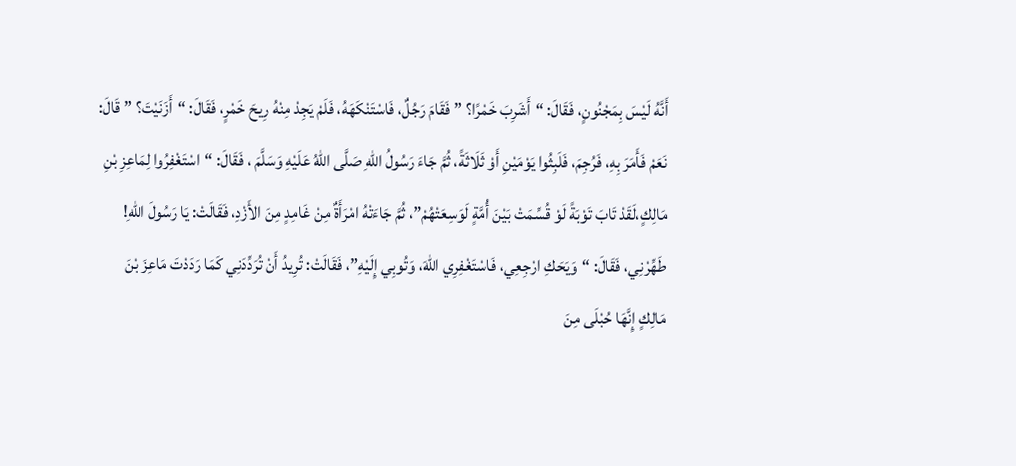أَنَّهُ لَيْسَ بِمَجْنُونٍ، فَقَالَ: “أَشَرِبَ خَمْرًا؟ ” فَقَامَ رَجُلٌ، فَاسْتَنْكَهَهُ، فَلَمْ يَجِدْ مِنْهُ رِيحَ خَمْرٍ، فَقَالَ: “أَزَنَيْتَ؟ ” قَالَ: نَعَمْ فَأَمَرَ بِهِ، فَرُجِمَ، فَلَبِثُوا يَوْمَيْنِ أَوْ ثَلَاثَةً، ثُمَّ جَاءَ رَسُولُ اللّٰهِ صَلَّى اللّٰهُ عَلَيْهِ وَسَلَّمَ ، فَقَالَ: “اسْتَغْفِرُوا لِمَاعِزِ بْنِ مَالِكٍ،لَقَدْ تَابَ تَوْبَةً لَوْ قُسِّمَتْ بَيْنَ أُمَّةٍ لَوَسِعَتْهُمْ”، ثُمَّ جَاءَتْهُ امْرَأَةٌ مِنْ غَامِدٍ مِنَ الأَزْدِ، فَقَالَتْ: يَا رَسُولَ اللّٰهِ! طَهِّرْنِي، فَقَالَ: “وَيَحَكِ ارْجِعِي، فَاسْتَغْفِرِي اللّٰهَ، وَتُوبِي إِلَيْهِ”، فَقَالَتْ: تُرِيدُ أَنْ تُرَدِّدَنِي كَمَا رَدَدْتَ مَاعِزَ بْنَ مَالِكٍ إِنَّهَا حُبْلَى مِنَ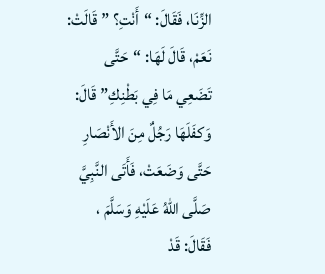الزِّنَا، فَقَالَ: “أَنْتِ؟ ” قَالَتْ: نَعَمْ، قَالَ لَهَا: “حَتَّى تَضَعِي مَا فِي بَطْنِكِ” قَالَ: وَكفَلَهَا رَجُلٌ مِنَ الأَنْصَارِ حَتَّى وَضَعَتْ، فَأَتَى النَّبِيَّ صَلَّى اللّٰهُ عَلَيْهِ وَسَلَّمَ ، فَقَالَ: قَدْ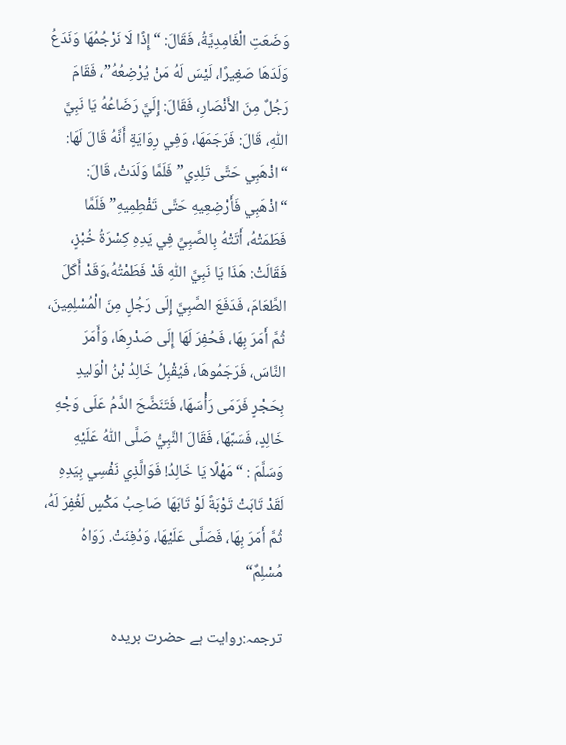وَضَعَتِ الْغَامِدِيَّةُ، فَقَالَ: “إِذًا لَا نَرْجُمُهَا وَنَدَعُ وَلَدَهَا صَغِيرًا، لَيْسَ لَهُ مَنْ يُرْضِعُهُ”، فَقَامَ رَجُلٌ مِنَ الأَنْصَارِ، فَقَالَ: إِلَيَّ رَضَاعُهُ يَا نَبِيَّ اللّٰهِ، قَالَ: فَرَجَمَهَا، وَفِي رِوَايَةٍ أَنَّهُ قَالَ لَهَا: “اذْهَبِي حَتَّى تَلِدِي” فَلَمَّا وَلَدَتْ، قَالَ: “اذْهَبِي فَأَرْضِعِيهِ حَتَّى تَفْطِمِيهِ” فَلَمَّا فَطَمَتْهُ، أَتَتْهُ بِالصَّبِيِّ فِي يَدِهِ كِسْرَةُ خُبْزٍ، فَقَالَتْ: هَذَا يَا نَبِيَّ اللّٰهِ قَدْ فَطَمْتُهُ،وَقَدْ أَكَلَ الطَّعَامَ، فَدَفَعَ الصَّبِيَّ إِلَى رَجُلٍ مِنَ الْمُسْلِمِينَ، ثُمَّ أَمَرَ بِهَا، فَحُفِرَ لَهَا إِلَى صَدْرِهَا، وَأَمَرَ النَّاسَ، فَرَجَمُوهَا، فَيُقْبِلُ خَالِدُ بْنُ الْوَليدِ بِحَجْرٍ فَرَمَى رَأْسَهَا، فَتَنَضَّحَ الدَّمُ عَلَى وَجْهِ خَالِدٍ، فَسَبَّهَا، فَقَالَ النَّبِيُّ صَلَّى اللّٰهُ عَلَيْهِ وَسَلَّمَ : “مَهْلًا يَا خَالِدُ! فَوَالَّذِي نَفْسِي بِيَدِهِ لَقَدْ تَابَتْ تَوْبَةً لَوْ تَابَهَا صَاحِبُ مَكْسٍ لَغُفِرَ لَهُ، ثُمَّ أَمَرَ بِهَا، فَصَلَّى عَلَيْهَا، وَدُفِنَتْ. رَوَاهُ مُسْلِمٌ“

ترجمہ:روایت ہے حضرت بریدہ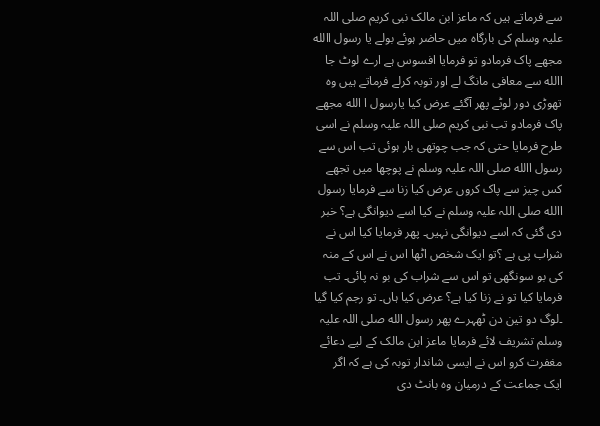سے فرماتے ہیں کہ ماعز ابن مالک نبی کریم صلی اللہ علیہ وسلم کی بارگاہ میں حاضر ہوئے بولے یا رسول االله مجھے پاک فرمادو تو فرمایا افسوس ہے ارے لوٹ جا االله سے معافی مانگ لے اور توبہ کرلے فرماتے ہیں وہ تھوڑی دور لوٹے پھر آگئے عرض کیا یارسول ا الله مجھے پاک فرمادو تب نبی کریم صلی اللہ علیہ وسلم نے اسی طرح فرمایا حتی کہ جب چوتھی بار ہوئی تب اس سے رسول االله صلی اللہ علیہ وسلم نے پوچھا میں تجھے کس چیز سے پاک کروں عرض کیا زنا سے فرمایا رسول االله صلی اللہ علیہ وسلم نے کیا اسے دیوانگی ہے؟ خبر دی گئی کہ اسے دیوانگی نہیں۔ پھر فرمایا کیا اس نے شراب پی ہے ؟تو ایک شخص اٹھا اس نے اس کے منہ کی بو سونگھی تو اس سے شراب کی بو نہ پائی۔ تب فرمایا کیا تو نے زنا کیا ہے؟ عرض کیا ہاں۔ تو رجم کیا گیا ۔لوگ دو تین دن ٹھہرے پھر رسول الله صلی اللہ علیہ وسلم تشریف لائے فرمایا ماعز ابن مالک کے لیے دعائے مغفرت کرو اس نے ایسی شاندار توبہ کی ہے کہ اگر ایک جماعت کے درمیان وہ بانٹ دی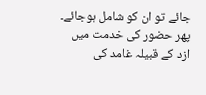جائے تو ان کو شامل ہوجائے۔ پھر حضور کی خدمت میں ازد کے قبیلہ غامد کی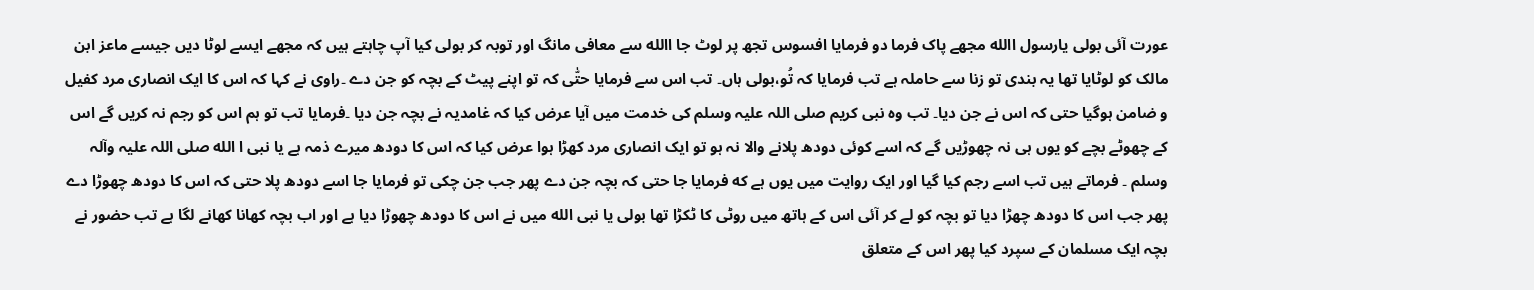عورت آئی بولی یارسول االله مجھے پاک فرما دو فرمایا افسوس تجھ پر لوٹ جا االله سے معافی مانگ اور توبہ کر بولی کیا آپ چاہتے ہیں کہ مجھے ایسے لوٹا دیں جیسے ماعز ابن مالک کو لوٹایا تھا یہ بندی تو زنا سے حاملہ ہے تب فرمایا کہ تُو،بولی ہاں۔ تب اس سے فرمایا حتّٰی کہ تو اپنے پیٹ کے بچہ کو جن دے ۔راوی نے کہا کہ اس کا ایک انصاری مرد کفیل و ضامن ہوگیا حتی کہ اس نے جن دیا۔ تب وہ نبی کریم صلی اللہ علیہ وسلم کی خدمت میں آیا عرض کیا کہ غامدیہ نے بچہ جن دیا ۔فرمایا تب تو ہم اس کو رجم نہ کریں گے اس کے چھوٹے بچے کو یوں ہی نہ چھوڑیں گے کہ اسے کوئی دودھ پلانے والا نہ ہو تو ایک انصاری مرد کھڑا ہوا عرض کیا کہ اس کا دودھ میرے ذمہ ہے یا نبی ا الله صلی اللہ علیہ وآلہ وسلم ۔ فرماتے ہیں تب اسے رجم کیا گیا اور ایک روایت میں یوں ہے كه فرمایا جا حتی کہ بچہ جن دے پھر جب جن چکی تو فرمایا جا اسے دودھ پلا حتی کہ اس کا دودھ چھوڑا دے پھر جب اس کا دودھ چھڑا دیا تو بچہ کو لے کر آئی اس کے ہاتھ میں روٹی کا ٹکڑا تھا بولی یا نبی الله میں نے اس کا دودھ چھوڑا دیا ہے اور اب بچہ کھانا کھانے لگا ہے تب حضور نے بچہ ایک مسلمان کے سپرد کیا پھر اس کے متعلق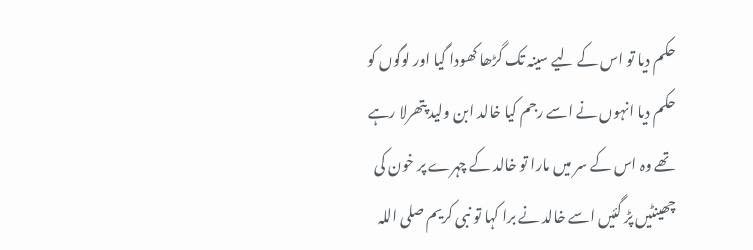حکم دیا تو اس کے لیے سینہ تک گڑھا کھودا گیا اور لوگوں کو حکم دیا انہوں نے اسے رجم کیا خالد ابن ولید پتھرلا رہے تھے وہ اس کے سر میں مارا تو خالد کے چہرے پر خون کی چھینٹیں پڑ گئیں اسے خالد نے برا کہا تو نبی کریم صلی اللہ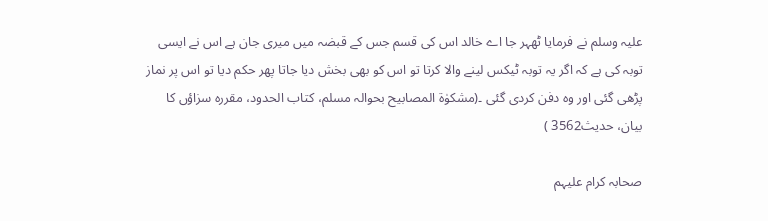علیہ وسلم نے فرمایا ٹھہر جا اے خالد اس کی قسم جس کے قبضہ میں میری جان ہے اس نے ایسی توبہ کی ہے کہ اگر یہ توبہ ٹیکس لینے والا کرتا تو اس کو بھی بخش دیا جاتا پھر حکم دیا تو اس پر نماز پڑھی گئی اور وہ دفن کردی گئی ۔(مشکوٰۃ المصابیح بحوالہ مسلم، کتاب الحدود، مقررہ سزاؤں کا بیان، حدیث3562 )

صحابہ کرام علیہم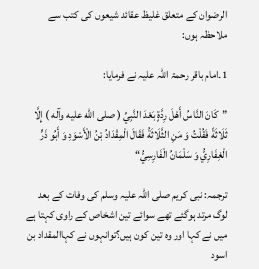الرضوان کے متعلق غلیظ عقائد شیعوں کی کتب سے ملاحظہ ہوں:

1۔امام باقر رحمۃ اللہ علیہ نے فرمایا:

”كَانَ النَّاسُ أَهْلَ رِدَّةٍ بَعْدَ النَّبِيِّ ( صلى الله عليه وآله ) إِلَّا ثَلَاثَةً فَقُلْتُ وَ مَنِ الثَّلَاثَةُ فَقَالَ الْمِقْدَادُ بْنُ الْأَسْوَدِ وَ أَبُو ذَرٍّ الْغِفَارِيُّ وَ سَلْمَانُ الْفَارِسِيُّ“

ترجمہ: نبی کریم صلی اللہ علیہ وسلم کی وفات کے بعد لوگ مرتد ہوگئے تھے سوائے تین اشخاص کے راوی کہتا ہے میں نے کہا اور وہ تین کون ہیں؟توانہوں نے کہاالمقداد بن اسود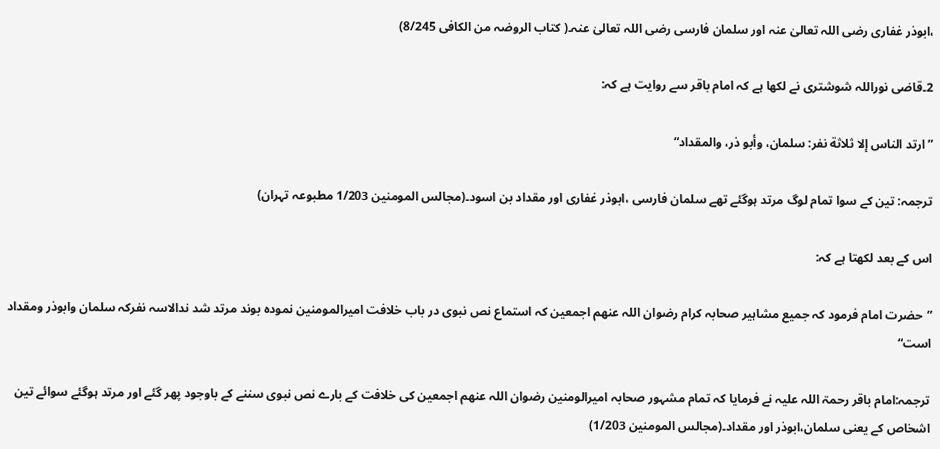،ابوذر غفاری رضی اللہ تعالیٰ عنہ اور سلمان فارسی رضی اللہ تعالیٰ عنہ۔( کتاب الروضہ من الکافی 8/245)

2۔قاضی نوراللہ شوشتری نے لکھا ہے کہ امام باقر سے روایت ہے کہ:

”ارتد الناس إلا ثلاثة نفر: سلمان، وأبو ذر، والمقداد“

ترجمہ: تین کے سوا تمام لوگ مرتد ہوگئے تھے سلمان فارسی ،ابوذر غفاری اور مقداد بن اسود۔(مجالس المومنین 1/203 مطبوعہ تہران)

اس کے بعد لکھتا ہے کہ:

”حضرت امام فرمود کہ جمیع مشاہیر صحابہ کرام رضوان اللہ عنھم اجمعین کہ استماع نص نبوی در باب خلافت امیرالمومنین نمودہ بوند مرتد شد ندالاسہ نفرکہ سلمان وابوذر ومقداد است“

ترجمہ:امام باقر رحمۃ اللہ علیہ نے فرمایا کہ تمام مشہور صحابہ امیرالومنین رضوان اللہ عنھم اجمعین کی خلافت کے بارے نص نبوی سننے کے باوجود پھر گئے اور مرتد ہوگئے سوائے تین اشخاص کے یعنی سلمان،ابوذر اور مقداد۔(مجالس المومنین 1/203)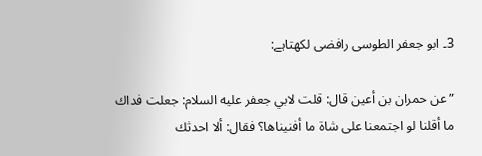3۔ ابو جعفر الطوسی رافضی لکھتاہے:

”عن حمران بن أعين قال: قلت لابي جعفر عليه السلام: جعلت فداك ما أقلنا لو اجتمعنا على شاة ما أفنيناها؟ فقال: ألا احدثك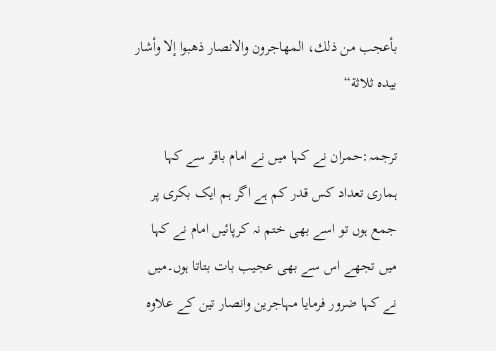بأعجب من ذلك، المهاجرون والانصار ذهبوا إلا وأشار بيده ثلاثة“

ترجمہ:حمران نے کہا میں نے امام باقر سے کہا ہماری تعداد کس قدر کم ہے اگر ہم ایک بکری پر جمع ہوں تو اسے بھی ختم نہ کرپائیں امام نے کہا میں تجھے اس سے بھی عجیب بات بتاتا ہوں۔میں نے کہا ضرور فرمایا مہاجرین وانصار تین کے علاوہ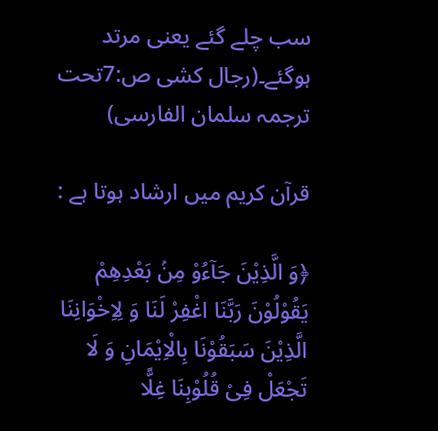سب چلے گئے یعنی مرتد ہوگئے۔(رجال کشی ص:7تحت ترجمہ سلمان الفارسی)

قرآن کریم میں ارشاد ہوتا ہے :

﴿وَ الَّذِیْنَ جَآءُوْ مِنۢ بَعْدِهِمْ یَقُوْلُوْنَ رَبَّنَا اغْفِرْ لَنَا وَ لِاِخْوَانِنَا الَّذِیْنَ سَبَقُوْنَا بِالْاِیْمَانِ وَ لَا تَجْعَلْ فِیْ قُلُوْبِنَا غِلًّا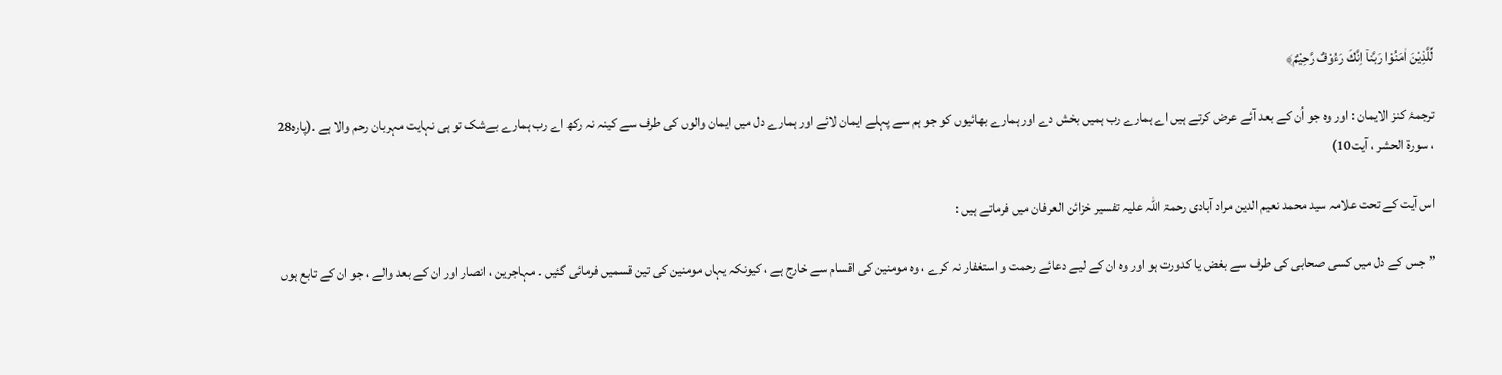لِّلَّذِیْنَ اٰمَنُوْا رَبَّناۤ اِنَّكَ رَءُوْفٌ رَّحِیْمٌ﴾

ترجمۂ کنز الایمان : اور وہ جو اُن کے بعد آئے عرض کرتے ہیں اے ہمارے رب ہمیں بخش دے اور ہمارے بھائیوں کو جو ہم سے پہلے ایمان لائے اور ہمارے دل میں ایمان والوں کی طرف سے کینہ نہ رکھ اے رب ہمارے بےشک تو ہی نہایت مہربان رحم والا ہے ۔(پارہ28 ، سورۃ الحشر ، آیت10)

اس آیت کے تحت علامہ سید محمد نعیم الدین مراد آبادی رحمۃ اللہ علیہ تفسیر خزائن العرفان میں فرماتے ہیں :

”جس کے دل میں کسی صحابی کی طرف سے بغض یا کدورت ہو اور وہ ان کے لیے دعائے رحمت و استغفار نہ کرے ، وہ مومنین کی اقسام سے خارج ہے ، کیونکہ یہاں مومنین کی تین قسمیں فرمائی گئیں ۔ مہاجرین ، انصار اور ان کے بعد والے ، جو ان کے تابع ہوں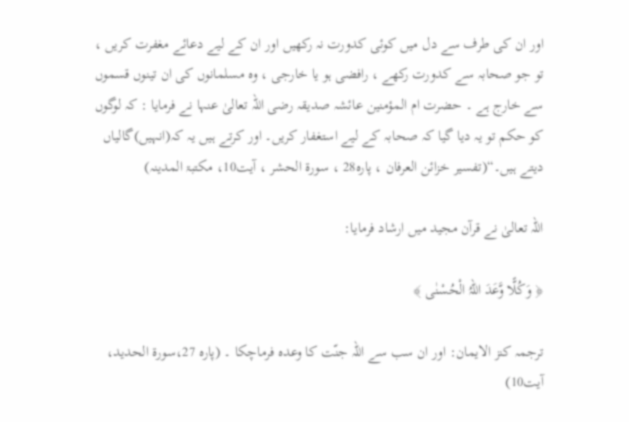اور ان کی طرف سے دل میں کوئی کدورت نہ رکھیں اور ان کے لیے دعائے مغفرت کریں ، تو جو صحابہ سے کدورت رکھے ، رافضی ہو یا خارجی ، وہ مسلمانوں کی ان تینوں قسموں سے خارج ہے ۔ حضرت ام المؤمنین عائشہ صدیقہ رضی اللہ تعالیٰ عنہا نے فرمایا : کہ لوگوں کو حکم تو یہ دیا گیا کہ صحابہ کے لیے استغفار کریں۔ اور کرتے ہیں یہ کہ(انہیں)گالیاں دیتے ہیں۔“(تفسیر خزائن العرفان ، پارہ28 ، سورۃ الحشر ، آیت10، مکتبۃ المدینہ)

اللہ تعالیٰ نے قرآن مجید میں ارشاد فرمایا:

﴿ وَکُلًّا وَّعَدَ اللہُ الْحُسْنٰی ﴾

ترجمہ کنز الایمان: اور ان سب سے اللہ جنّت کا وعدہ فرماچکا ۔ (پارہ 27،سورۃ الحدید، آیت10)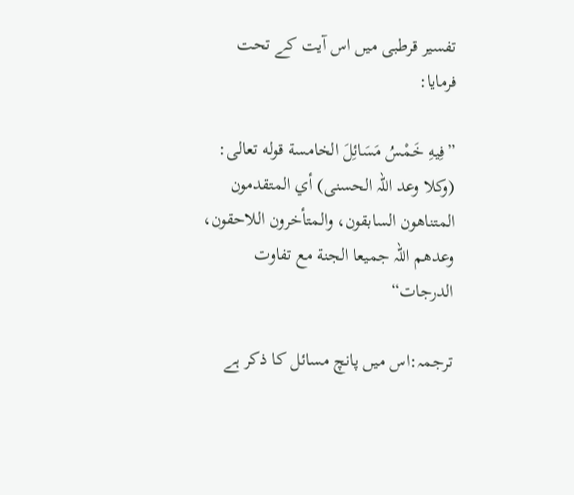تفسیر قرطبی میں اس آیت کے تحت فرمایا:

”فِيهِ خَمْسُ مَسَائِلَ الخامسة قوله تعالى: (وكلا وعد اللہ الحسنى) أي المتقدمون المتناهون السابقون، والمتأخرون اللاحقون، وعدهم اللہ جميعا الجنة مع تفاوت الدرجات“

ترجمہ:اس میں پانچ مسائل کا ذکر ہے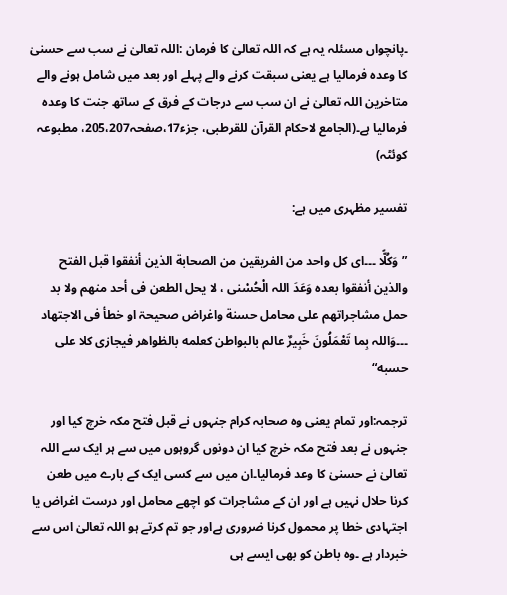۔پانچواں مسئلہ یہ ہے کہ اللہ تعالیٰ کا فرمان :اللہ تعالیٰ نے سب سے حسنیٰ کا وعدہ فرمالیا ہے یعنی سبقت کرنے والے پہلے اور بعد میں شامل ہونے والے متاخرین اللہ تعالیٰ نے ان سب سے درجات کے فرق کے ساتھ جنت کا وعدہ فرمالیا ہے۔(الجامع لاحكام القرآن للقرطبی، جزء17،صفحہ205،207، مطبوعہ کوئٹہ)

تفسیر مظہری میں ہے:

”وَكُلًّا ۔۔۔اى كل واحد من الفريقين من الصحابة الذين أنفقوا قبل الفتح والذين أنفقوا بعده وَعَدَ اللہ الْحُسْنى ، لا يحل الطعن فى أحد منهم ولا بد حمل مشاجراتهم على محامل حسنة واغراض صحيحۃ او خطأ فى الاجتهاد ۔۔۔وَاللہ بِما تَعْمَلُونَ خَبِيرٌ عالم بالبواطن كعلمه بالظواهر فيجازى كلا على حسبه“

ترجمہ:اور تمام یعنی وہ صحابہ کرام جنہوں نے قبل فتح مکہ خرچ کیا اور جنہوں نے بعد فتح مکہ خرچ کیا ان دونوں گروہوں میں سے ہر ایک سے اللہ تعالیٰ نے حسنیٰ کا وعد فرمالیا۔ان میں سے کسی ایک کے بارے میں طعن کرنا حلال نہیں ہے اور ان کے مشاجرات کو اچھے محامل اور درست اغراض یا اجتہادی خطا پر محمول کرنا ضروری ہےاور جو تم کرتے ہو اللہ تعالیٰ اس سے خبردار ہے ۔وہ باطن کو بھی ایسے ہی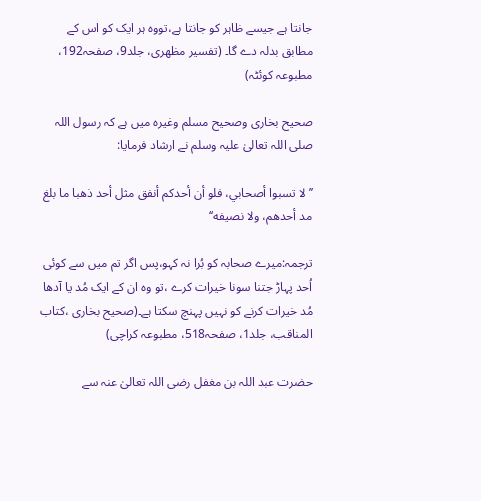جانتا ہے جیسے ظاہر کو جانتا ہے،تووہ ہر ایک کو اس کے مطابق بدلہ دے گا۔ (تفسير مظھری، جلد9، صفحہ192، مطبوعہ کوئٹہ)

صحیح بخاری وصحیح مسلم وغیرہ میں ہے کہ رسول اللہ صلی اللہ تعالیٰ علیہ وسلم نے ارشاد فرمایا:

’’لا تسبوا أصحابي، فلو أن أحدكم أنفق مثل أحد ذهبا ما بلغ مد أحدهم، ولا نصيفه‘‘

ترجمہ:میرے صحابہ کو بُرا نہ کہو،پس اگر تم میں سے کوئی اُحد پہاڑ جتنا سونا خیرات کرے ،تو وہ ان کے ایک مُد یا آدھا مُد خیرات کرنے کو نہیں پہنچ سکتا ہے۔(صحیح بخاری ،کتاب المناقب، جلد1، صفحہ518، مطبوعہ کراچی)

حضرت عبد اللہ بن مغفل رضی اللہ تعالیٰ عنہ سے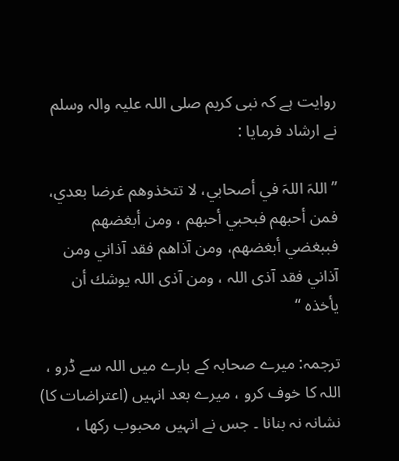روایت ہے کہ نبی کریم صلی اللہ علیہ والہ وسلم نے ارشاد فرمایا :

”اللہَ اللہَ في أصحابي، لا تتخذوهم غرضا بعدي، فمن أحبهم فبحبي أحبهم ، ومن أبغضهم فببغضي أبغضهم، ومن آذاهم فقد آذاني ومن آذاني فقد آذى اللہ ، ومن آذى اللہ يوشك أن يأخذہ “

ترجمہ: میرے صحابہ کے بارے میں اللہ سے ڈرو ، اللہ کا خوف کرو ، میرے بعد انہیں (اعتراضات کا) نشانہ نہ بنانا ۔ جس نے انہیں محبوب رکھا ،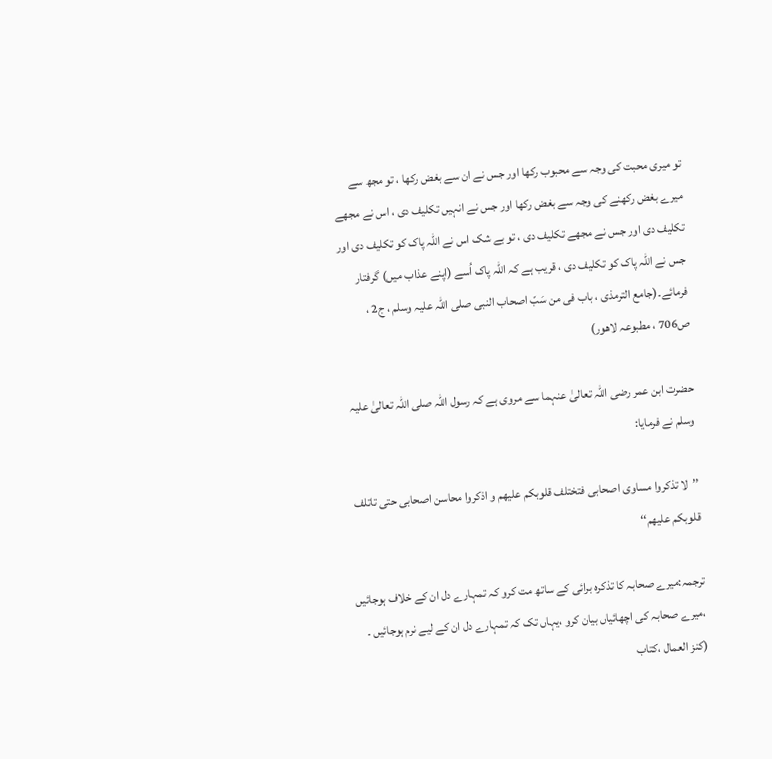تو میری محبت کی وجہ سے محبوب رکھا اور جس نے ان سے بغض رکھا ، تو مجھ سے میرے بغض رکھنے کی وجہ سے بغض رکھا اور جس نے انہیں تکلیف دی ، اس نے مجھے تکلیف دی اور جس نے مجھے تکلیف دی ، تو بے شک اس نے اللہ پاک کو تکلیف دی اور جس نے اللہ پاک کو تکلیف دی ، قریب ہے کہ اللہ پاک اُسے (اپنے عذاب میں) گرفتار فرمائے۔(جامع الترمذی ، باب فی من سَبّ اصحاب النبی صلی اللہ علیہ وسلم ، ج2 ، ص706 ، مطبوعہ لاھور)

حضرت ابن عمر رضی اللہ تعالیٰ عنہما سے مروی ہے کہ رسول اللہ صلی اللہ تعالیٰ علیہ وسلم نے فرمایا:

’’لا تذکروا مساوی اصحابی فتختلف قلوبکم علیھم و اذکروا محاسن اصحابی حتی تاتلف قلوبکم علیھم‘‘

ترجمہ:میرے صحابہ کا تذکرہ برائی کے ساتھ مت کرو کہ تمہارے دل ان کے خلاف ہوجائیں ،میرے صحابہ کی اچھائیاں بیان کرو ،یہاں تک کہ تمہارے دل ان کے لیے نرم ہوجائیں ۔ (کنز العمال ،کتاب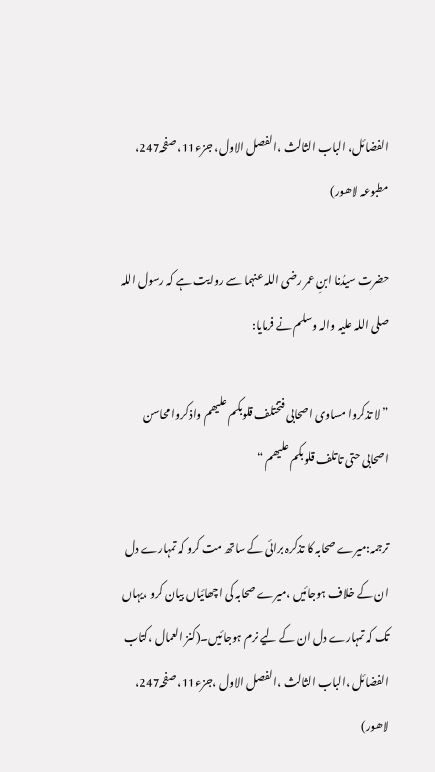الفضائل، الباب الثالث ،الفصل الاول، جزء11، صفحہ247، مطبوعہ لاھور)

حضرت سیدُنا ابنِ عمر رضی اللہ عنہما سے روایت ہے کہ رسول اللہ صلی اللہ علیہ والہ وسلم نے فرمایا:

”لا تذکروا مساوی اصحابی فتختلف قلوبکم علیھم واذکروا محاسن اصحابی حتی تاتلف قلوبکم علیھم “

ترجمہ:میرے صحابہ کا تذکرہ برائی کے ساتھ مت کرو کہ تمہارے دل ان کے خلاف ہوجائیں ،میرے صحابہ کی اچھائیاں بیان کرو ،یہاں تک کہ تمہارے دل ان کے لیے نرم ہوجائیں۔(کنز العمال ،کتاب الفضائل ،الباب الثالث ،الفصل الاول ،جزء11، صفحہ247، لاھور)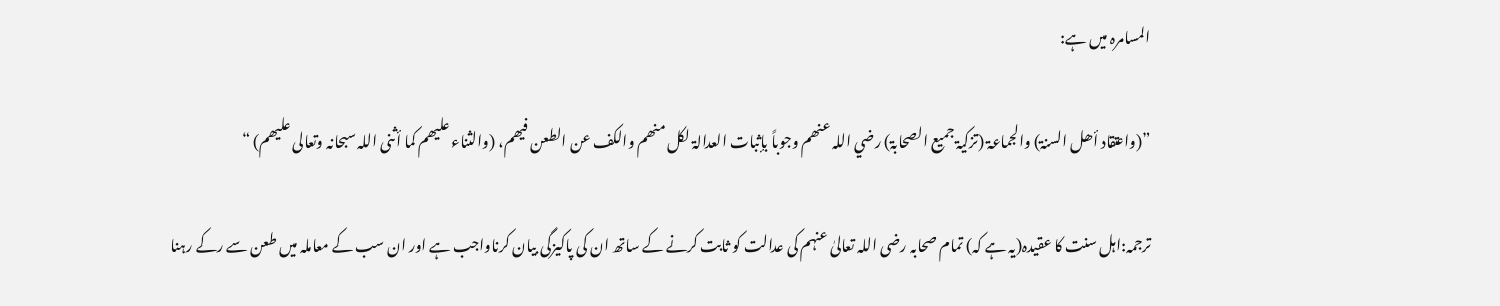المسامرہ میں ہے:

”(واعتقاد أھل السنۃ) والجماعۃ (تزکیۃ جمیع الصحابۃ) رضي اللہ عنھم وجوباً بإثبات العدالۃ لکل منھم والکف عن الطعن فیھم، (والثناء علیھم کما أثنی اللہ سبحانہ وتعالی علیھم) “

ترجمہ:اہل سنت کا عقیدہ(یہ ہے کہ) تمام صحابہ رضی اللہ تعالیٰ عنہم کی عدالت کو ثابت کرنے کے ساتھ ان کی پاکیزگی بیان کرناواجب ہے اور ان سب کے معاملہ میں طعن سے رکے رہنا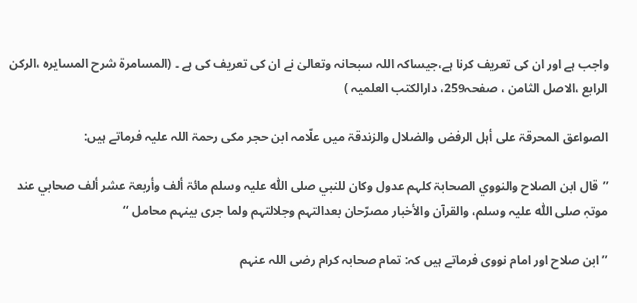واجب ہے اور ان کی تعریف کرنا ہے،جیساکہ اللہ سبحانہ وتعالیٰ نے ان کی تعریف کی ہے ۔ (المسامرۃ شرح المسایرہ ،الرکن الرابع ،الاصل الثامن ، صفحہ259، دارالکتب العلمیہ )

الصواعق المحرقۃ علی أہل الرفض والضلال والزندقۃ میں علّامہ ابن حجر مکی رحمۃ اللہ علیہ فرماتے ہیں:

’’قال ابن الصلاح والنووي الصحابۃ کلہم عدول وکان للنبي صلی اللّٰہ علیہ وسلم مائۃ ألف وأربعۃ عشر ألف صحابي عند موتہٖ صلی اللّٰہ علیہ وسلم، والقرآن والأخبار مصرّحان بعدالتہم وجلالتہم ولما جری بینہم محامل ‘‘

’’ابن صلاح اور امام نووی فرماتے ہیں کہ: تمام صحابہ کرام رضی اللہ عنہم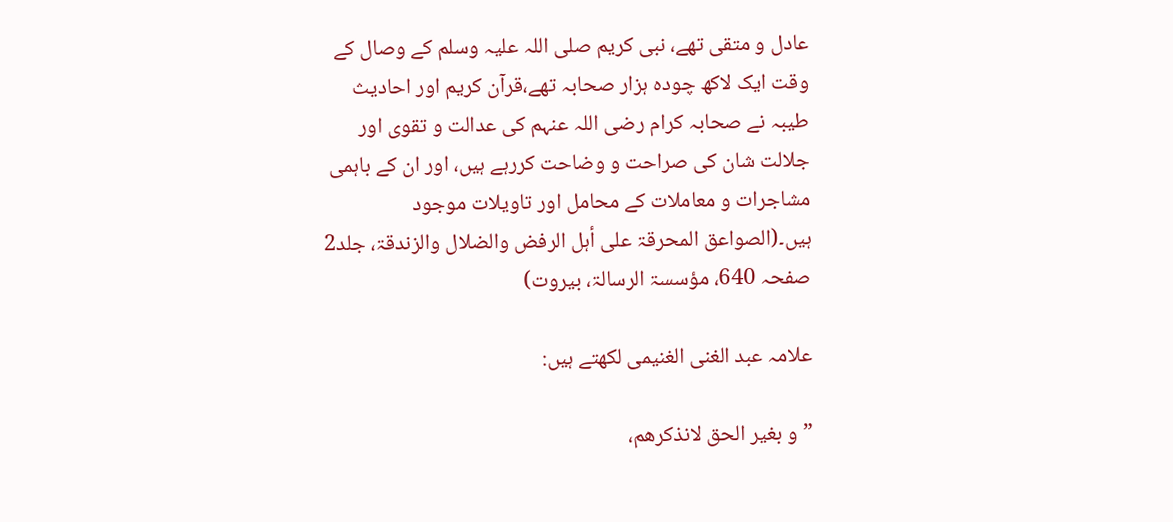عادل و متقی تھے، نبی کریم صلی اللہ علیہ وسلم کے وصال کے وقت ایک لاکھ چودہ ہزار صحابہ تھے،قرآن کریم اور احادیث طیبہ نے صحابہ کرام رضی اللہ عنہم کی عدالت و تقوی اور جلالت شان کی صراحت و وضاحت کررہے ہیں، اور ان کے باہمی مشاجرات و معاملات کے محامل اور تاویلات موجود ہیں۔(الصواعق المحرقۃ علی أہل الرفض والضلال والزندقۃ، جلد2 صفحہ 640، مؤسسۃ الرسالۃ، بیروت)

علامہ عبد الغنی الغنیمی لکھتے ہیں:

”و بغیر الحق لانذکرھم،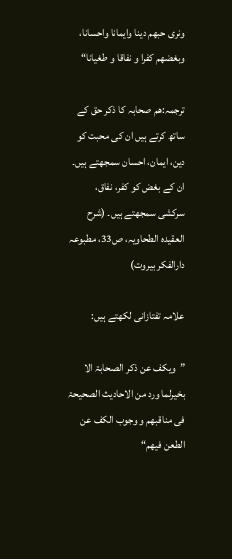ونری حبھم دینا وایمانا واحسانا، وبغضھم کفرا و نفاقا و طغیانا“

ترجمہ:ھم صحابہ کا ذکر حق کے ساتھ کرتے ہیں ان کی محبت کو دین، ایمان، احسان سمجھتے ہیں۔ ان کے بغض کو کفر، نفاق، سرکشی سمجھتے ہیں۔ (شرح العقیدہ الطحاویہ، ص33، مطبوعہ دارالفکر بیروت)

علامہ تفتازانی لکھتے ہیں:

”ویکف عن ذکر الصحابۃ الا بخیرلما ورد من الاحادیث الصحیحۃ فی مناقبھم و وجوب الکف عن الطعن فیھم“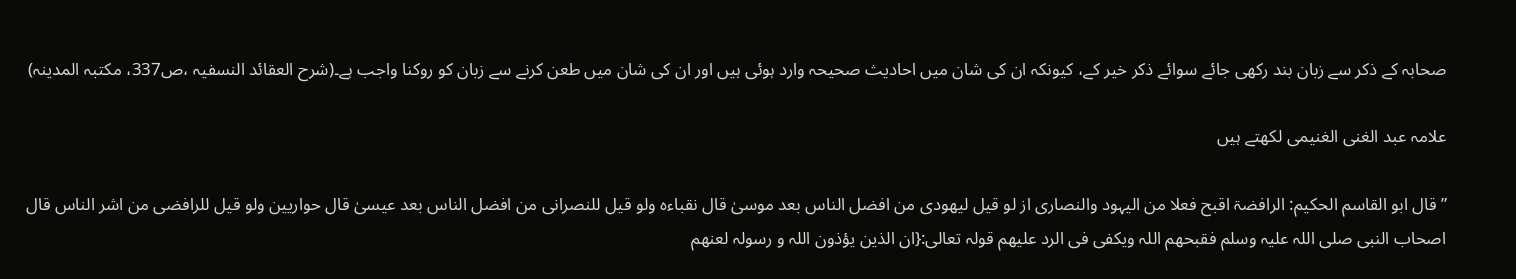صحابہ کے ذکر سے زبان بند رکھی جائے سوائے ذکر خیر کے، کیونکہ ان کی شان میں احادیث صحیحہ وارد ہوئی ہیں اور ان کی شان میں طعن کرنے سے زبان کو روکنا واجب ہے۔(شرح العقائد النسفیہ ،ص337، مکتبہ المدینہ)

علامہ عبد الغنی الغنیمی لکھتے ہیں

”قال ابو القاسم الحکیم: الرافضۃ اقبح فعلا من الیہود والنصاری از لو قیل لیھودی من افضل الناس بعد موسیٰ قال نقباءہ ولو قیل للنصرانی من افضل الناس بعد عیسیٰ قال حواریین ولو قیل للرافضی من اشر الناس قال اصحاب النبی صلی اللہ علیہ وسلم فقبحھم اللہ ویکفی فی الرد علیھم قولہ تعالی:{ان الذین یؤذون اللہ و رسولہ لعنھم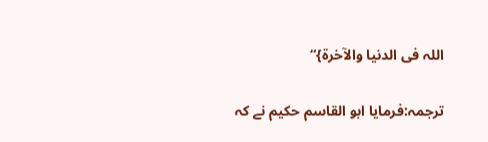اللہ فی الدنیا والآخرۃ}“

ترجمہ:فرمایا ابو القاسم حکیم نے کہ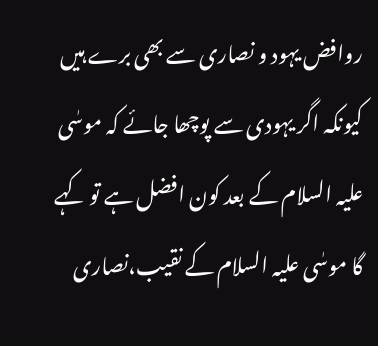روافض یہود و نصاری سے بھی برے ہیں کیونکہ اگر یہودی سے پوچھا جائے کہ موسٰی علیہ السلام کے بعد کون افضل ہے تو کہے گا موسٰی علیہ السلام کے نقیب،نصاری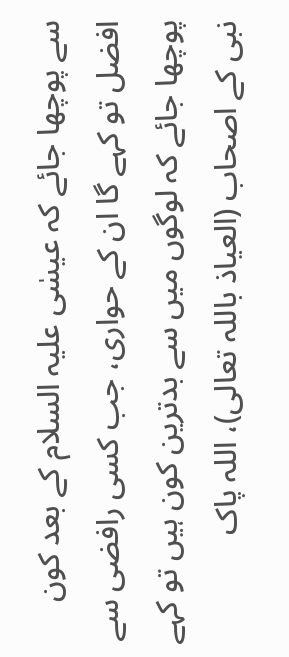سے پوچھا جائے کہ عیسٰی علیہ السلام کے بعد کون افضل تو کہے گا ان کے حواری، جب کسی رافضی سے پوچھا جائے کہ لوگوں میں سے بدترین کون ہیں تو کہے نبی کے اصحاب (العیاذ باللہ تعالی)، اللہ پاک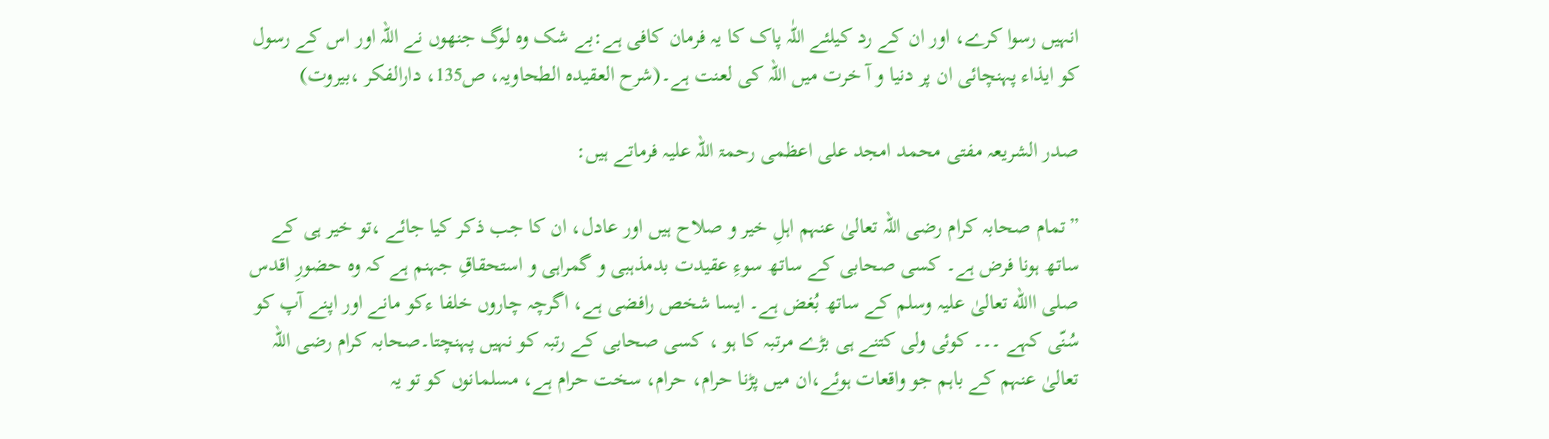انہیں رسوا کرے، اور ان کے رد کیلئے اللّٰہ پاک کا یہ فرمان کافی ہے:بے شک وہ لوگ جنھوں نے اللہ اور اس کے رسول کو ایذاء پہنچائی ان پر دنیا و آ خرت میں اللہ کی لعنت ہے۔(شرح العقیدہ الطحاویہ، ص135، دارالفکر ،بیروت)

صدر الشریعہ مفتی محمد امجد علی اعظمی رحمۃ اللہ علیہ فرماتے ہیں:

”تمام صحابہ کرام رضی اللہ تعالیٰ عنہم اہلِ خیر و صلاح ہیں اور عادل، ان کا جب ذکر کیا جائے ،تو خیر ہی کے ساتھ ہونا فرض ہے۔ کسی صحابی کے ساتھ سوءِ عقیدت بدمذہبی و گمراہی و استحقاقِ جہنم ہے کہ وہ حضورِ اقدس صلی االله تعالیٰ علیہ وسلم کے ساتھ بُغض ہے۔ ایسا شخص رافضی ہے، اگرچہ چاروں خلفا ءکو مانے اور اپنے آپ کو سُنّی کہے ۔۔۔ کوئی ولی کتنے ہی بڑے مرتبہ کا ہو ، کسی صحابی کے رتبہ کو نہیں پہنچتا۔صحابہ کرام رضی اللہ تعالیٰ عنہم کے باہم جو واقعات ہوئے،ان میں پڑنا حرام، حرام، سخت حرام ہے، مسلمانوں کو تو یہ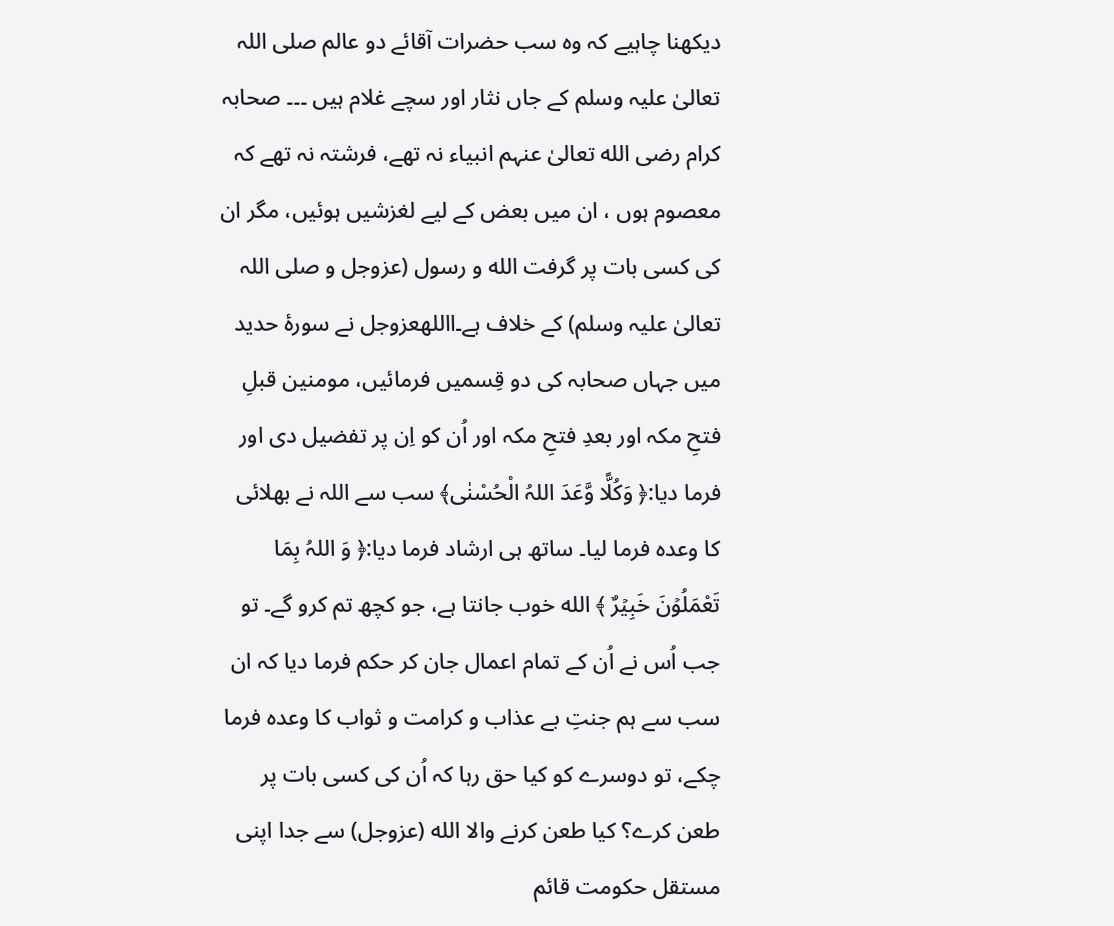دیکھنا چاہیے کہ وہ سب حضرات آقائے دو عالم صلی اللہ تعالیٰ علیہ وسلم کے جاں نثار اور سچے غلام ہیں ۔۔۔ صحابہ کرام رضی الله تعالیٰ عنہم انبیاء نہ تھے، فرشتہ نہ تھے کہ معصوم ہوں ، ان میں بعض کے لیے لغزشیں ہوئیں، مگر ان کی کسی بات پر گرفت الله و رسول (عزوجل و صلی اللہ تعالیٰ علیہ وسلم) کے خلاف ہے۔االلهعزوجل نے سورۂ حدید میں جہاں صحابہ کی دو قِسمیں فرمائیں، مومنین قبلِ فتحِ مکہ اور بعدِ فتحِ مکہ اور اُن کو اِن پر تفضیل دی اور فرما دیا:﴿ وَکُلًّا وَّعَدَ اللہُ الْحُسْنٰی﴾ سب سے اللہ نے بھلائی کا وعدہ فرما لیا۔ ساتھ ہی ارشاد فرما دیا:﴿ وَ اللہُ بِمَا تَعْمَلُوۡنَ خَبِیۡرٌ ﴾ الله خوب جانتا ہے، جو کچھ تم کرو گے۔ تو جب اُس نے اُن کے تمام اعمال جان کر حکم فرما دیا کہ ان سب سے ہم جنتِ بے عذاب و کرامت و ثواب کا وعدہ فرما چکے، تو دوسرے کو کیا حق رہا کہ اُن کی کسی بات پر طعن کرے؟ کیا طعن کرنے والا الله (عزوجل) سے جدا اپنی مستقل حکومت قائم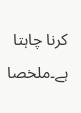کرنا چاہتا ہے۔ملخصا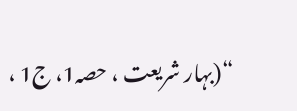“(بہار شریعت ، حصہ1، ج1 ،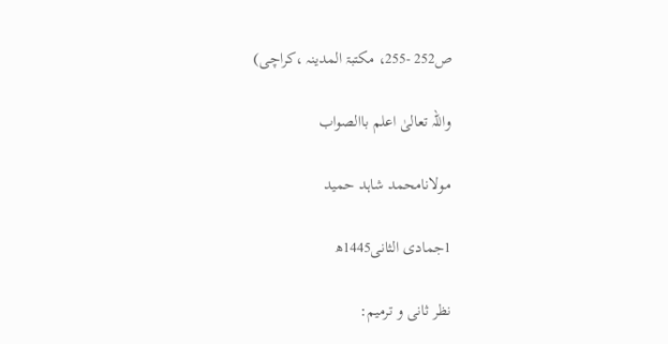ص252 -255، مکتبۃ المدینہ ،کراچی)

واللہ تعالیٰ اعلم باالصواب

مولانامحمد شاہد حمید

1جمادی الثانی1445ھ

نظر ثانی و ترمیم: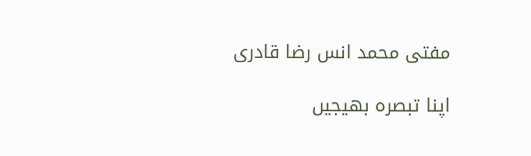مفتی محمد انس رضا قادری

اپنا تبصرہ بھیجیں